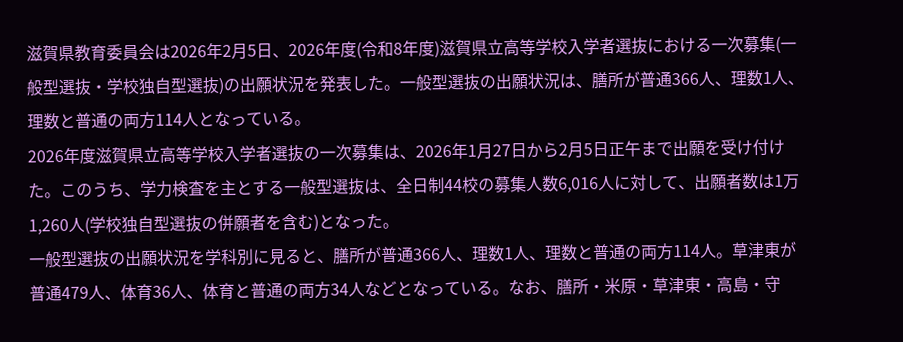滋賀県教育委員会は2026年2月5日、2026年度(令和8年度)滋賀県立高等学校入学者選抜における一次募集(一般型選抜・学校独自型選抜)の出願状況を発表した。一般型選抜の出願状況は、膳所が普通366人、理数1人、理数と普通の両方114人となっている。
2026年度滋賀県立高等学校入学者選抜の一次募集は、2026年1月27日から2月5日正午まで出願を受け付けた。このうち、学力検査を主とする一般型選抜は、全日制44校の募集人数6,016人に対して、出願者数は1万1,260人(学校独自型選抜の併願者を含む)となった。
一般型選抜の出願状況を学科別に見ると、膳所が普通366人、理数1人、理数と普通の両方114人。草津東が普通479人、体育36人、体育と普通の両方34人などとなっている。なお、膳所・米原・草津東・高島・守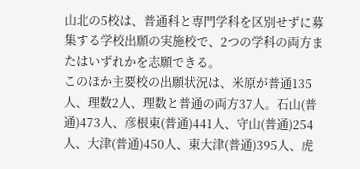山北の5校は、普通科と専門学科を区別せずに募集する学校出願の実施校で、2つの学科の両方またはいずれかを志願できる。
このほか主要校の出願状況は、米原が普通135人、理数2人、理数と普通の両方37人。石山(普通)473人、彦根東(普通)441人、守山(普通)254人、大津(普通)450人、東大津(普通)395人、虎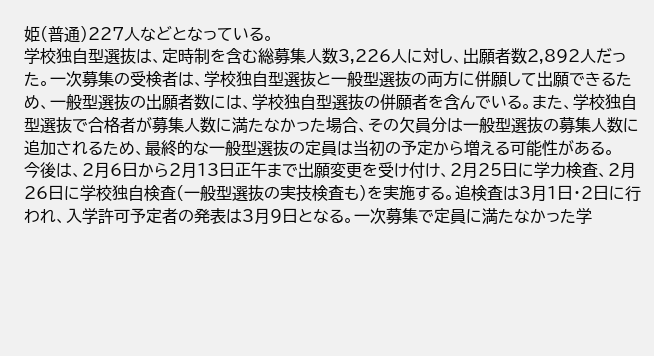姫(普通)227人などとなっている。
学校独自型選抜は、定時制を含む総募集人数3,226人に対し、出願者数2,892人だった。一次募集の受検者は、学校独自型選抜と一般型選抜の両方に併願して出願できるため、一般型選抜の出願者数には、学校独自型選抜の併願者を含んでいる。また、学校独自型選抜で合格者が募集人数に満たなかった場合、その欠員分は一般型選抜の募集人数に追加されるため、最終的な一般型選抜の定員は当初の予定から増える可能性がある。
今後は、2月6日から2月13日正午まで出願変更を受け付け、2月25日に学力検査、2月26日に学校独自検査(一般型選抜の実技検査も)を実施する。追検査は3月1日・2日に行われ、入学許可予定者の発表は3月9日となる。一次募集で定員に満たなかった学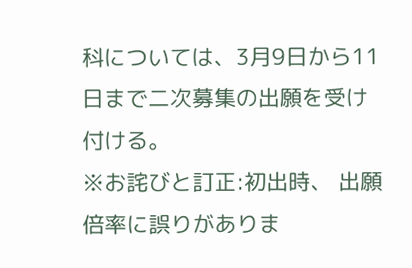科については、3月9日から11日まで二次募集の出願を受け付ける。
※お詫びと訂正:初出時、 出願倍率に誤りがありま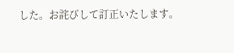した。お詫びして訂正いたします。